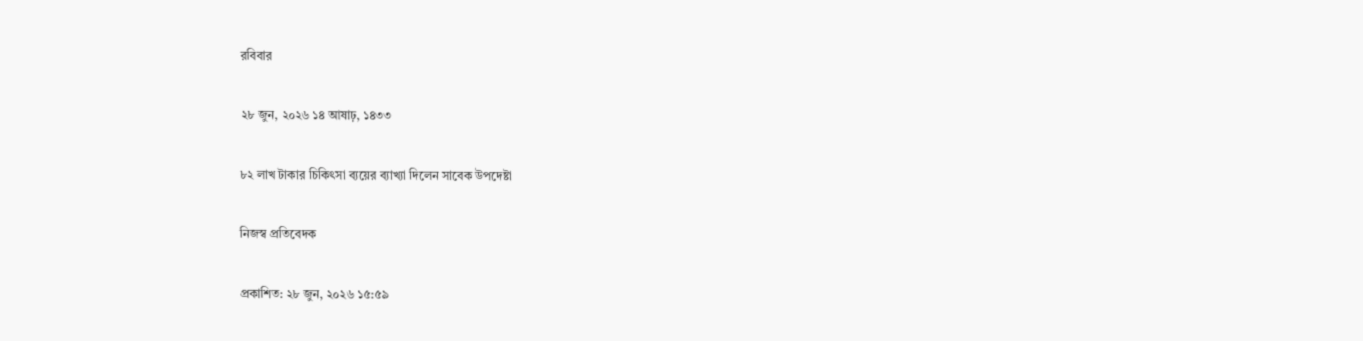রবিবার

২৮ জুন, ২০২৬ ১৪ আষাঢ়, ১৪৩৩

৮২ লাখ টাকার চিকিৎসা ব্যয়ের ব্যাখ্যা দিলেন সাবেক উপদেষ্টা

নিজস্ব প্রতিবেদক

প্রকাশিত: ২৮ জুন, ২০২৬ ১৫:৫৯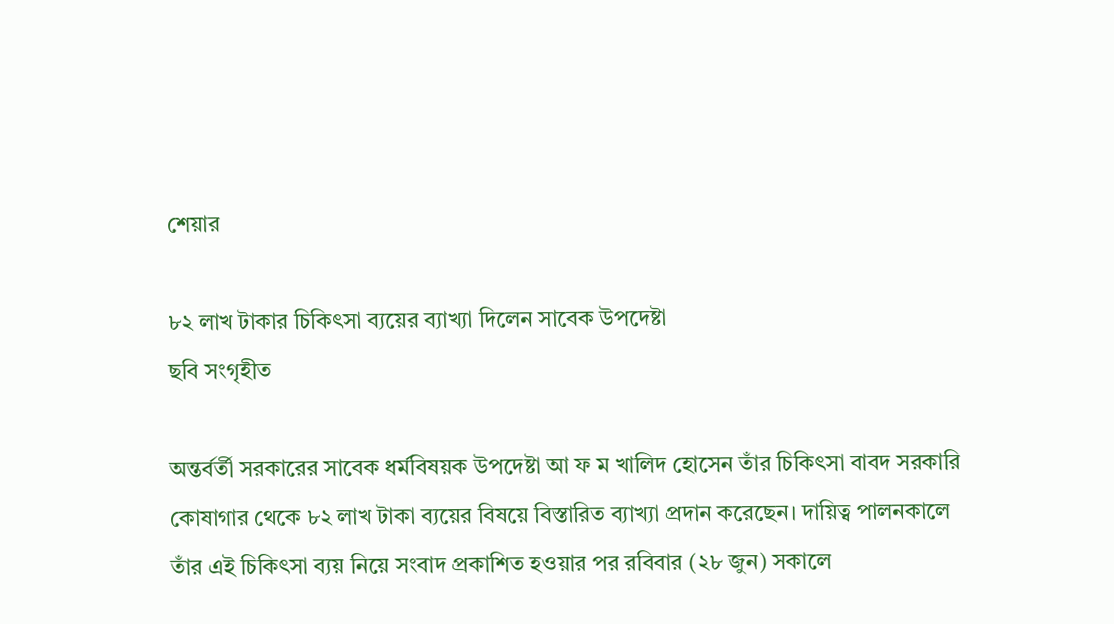শেয়ার

৮২ লাখ টাকার চিকিৎসা ব্যয়ের ব্যাখ্যা দিলেন সাবেক উপদেষ্টা
ছবি সংগৃহীত

অন্তর্বর্তী সরকারের সাবেক ধর্মবিষয়ক উপদেষ্টা আ ফ ম খালিদ হোসেন তাঁর চিকিৎসা বাবদ সরকারি কোষাগার থেকে ৮২ লাখ টাকা ব্যয়ের বিষয়ে বিস্তারিত ব্যাখ্যা প্রদান করেছেন। দায়িত্ব পালনকালে তাঁর এই চিকিৎসা ব্যয় নিয়ে সংবাদ প্রকাশিত হওয়ার পর রবিবার (২৮ জুন) সকালে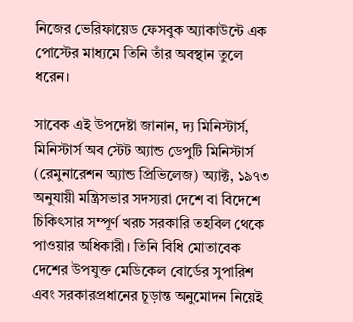নিজের ভেরিফায়েড ফেসবুক অ্যাকাউন্টে এক পোস্টের মাধ্যমে তিনি তাঁর অবস্থান তুলে ধরেন।

সাবেক এই উপদেষ্টা জানান, দ্য মিনিস্টার্স, মিনিস্টার্স অব স্টেট অ্যান্ড ডেপুটি মিনিস্টার্স (রেমুনারেশন অ্যান্ড প্রিভিলেজ) অ্যাক্ট, ১৯৭৩ অনুযায়ী মন্ত্রিসভার সদস্যরা দেশে বা বিদেশে চিকিৎসার সম্পূর্ণ খরচ সরকারি তহবিল থেকে পাওয়ার অধিকারী। তিনি বিধি মোতাবেক দেশের উপযুক্ত মেডিকেল বোর্ডের সুপারিশ এবং সরকারপ্রধানের চূড়ান্ত অনুমোদন নিয়েই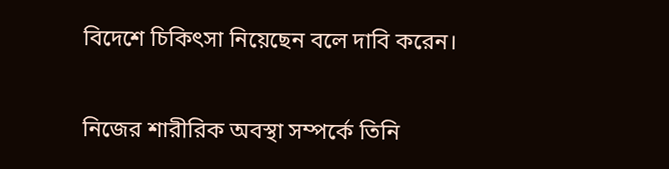বিদেশে চিকিৎসা নিয়েছেন বলে দাবি করেন।

নিজের শারীরিক অবস্থা সম্পর্কে তিনি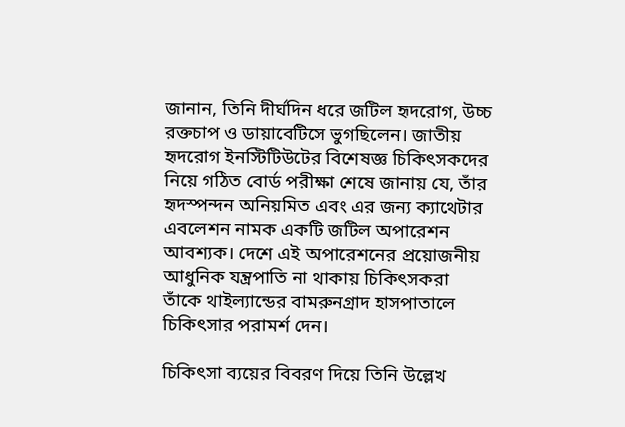জানান, তিনি দীর্ঘদিন ধরে জটিল হৃদরোগ, উচ্চ রক্তচাপ ও ডায়াবেটিসে ভুগছিলেন। জাতীয় হৃদরোগ ইনস্টিটিউটের বিশেষজ্ঞ চিকিৎসকদের নিয়ে গঠিত বোর্ড পরীক্ষা শেষে জানায় যে, তাঁর হৃদস্পন্দন অনিয়মিত এবং এর জন্য ক্যাথেটার এবলেশন নামক একটি জটিল অপারেশন আবশ্যক। দেশে এই অপারেশনের প্রয়োজনীয় আধুনিক যন্ত্রপাতি না থাকায় চিকিৎসকরা তাঁকে থাইল্যান্ডের বামরুনগ্রাদ হাসপাতালে চিকিৎসার পরামর্শ দেন।

চিকিৎসা ব্যয়ের বিবরণ দিয়ে তিনি উল্লেখ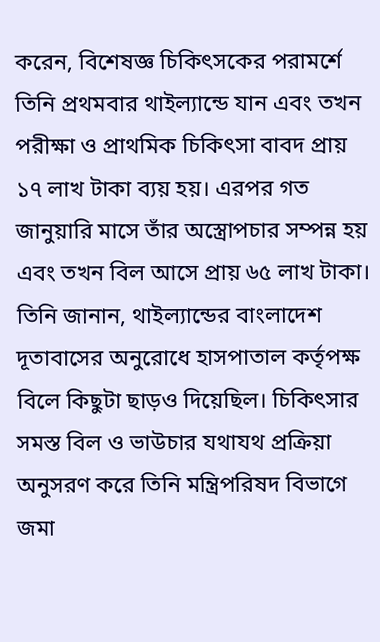করেন, বিশেষজ্ঞ চিকিৎসকের পরামর্শে তিনি প্রথমবার থাইল্যান্ডে যান এবং তখন পরীক্ষা ও প্রাথমিক চিকিৎসা বাবদ প্রায় ১৭ লাখ টাকা ব্যয় হয়। এরপর গত জানুয়ারি মাসে তাঁর অস্ত্রোপচার সম্পন্ন হয় এবং তখন বিল আসে প্রায় ৬৫ লাখ টাকা। তিনি জানান, থাইল্যান্ডের বাংলাদেশ দূতাবাসের অনুরোধে হাসপাতাল কর্তৃপক্ষ বিলে কিছুটা ছাড়ও দিয়েছিল। চিকিৎসার সমস্ত বিল ও ভাউচার যথাযথ প্রক্রিয়া অনুসরণ করে তিনি মন্ত্রিপরিষদ বিভাগে জমা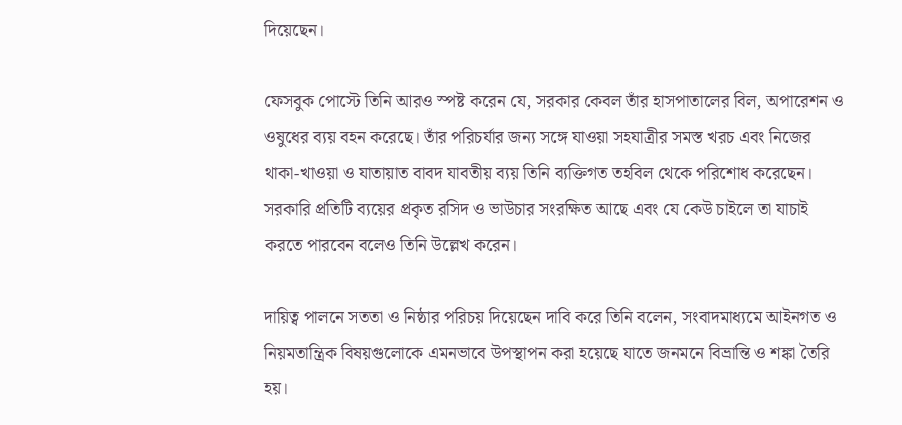দিয়েছেন।

ফেসবুক পোস্টে তিনি আরও স্পষ্ট করেন যে, সরকার কেবল তাঁর হাসপাতালের বিল, অপারেশন ও ওষুধের ব্যয় বহন করেছে। তাঁর পরিচর্যার জন্য সঙ্গে যাওয়া সহযাত্রীর সমস্ত খরচ এবং নিজের থাকা-খাওয়া ও যাতায়াত বাবদ যাবতীয় ব্যয় তিনি ব্যক্তিগত তহবিল থেকে পরিশোধ করেছেন। সরকারি প্রতিটি ব্যয়ের প্রকৃত রসিদ ও ভাউচার সংরক্ষিত আছে এবং যে কেউ চাইলে তা যাচাই করতে পারবেন বলেও তিনি উল্লেখ করেন।

দায়িত্ব পালনে সততা ও নিষ্ঠার পরিচয় দিয়েছেন দাবি করে তিনি বলেন, সংবাদমাধ্যমে আইনগত ও নিয়মতান্ত্রিক বিষয়গুলোকে এমনভাবে উপস্থাপন করা হয়েছে যাতে জনমনে বিভ্রান্তি ও শঙ্কা তৈরি হয়।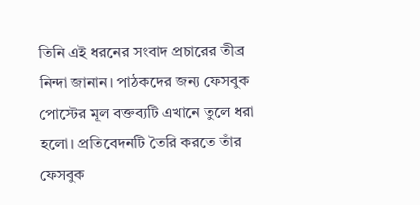তিনি এই ধরনের সংবাদ প্রচারের তীব্র নিন্দা জানান। পাঠকদের জন্য ফেসবুক পোস্টের মূল বক্তব্যটি এখানে তুলে ধরা হলো। প্রতিবেদনটি তৈরি করতে তাঁর ফেসবুক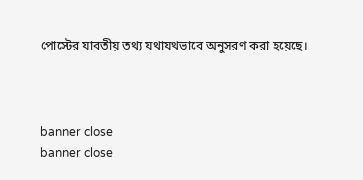পোস্টের যাবতীয় তথ্য যথাযথভাবে অনুসরণ করা হয়েছে।



banner close
banner close